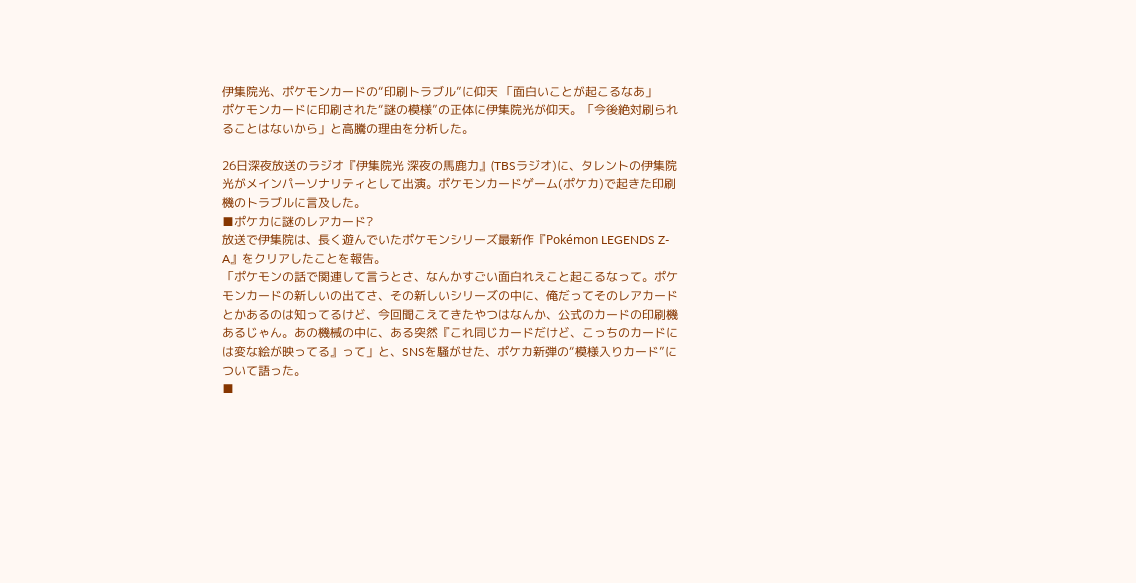伊集院光、ポケモンカードの“印刷トラブル”に仰天 「面白いことが起こるなあ」
ポケモンカードに印刷された“謎の模様”の正体に伊集院光が仰天。「今後絶対刷られることはないから」と高騰の理由を分析した。

26日深夜放送のラジオ『伊集院光 深夜の馬鹿力』(TBSラジオ)に、タレントの伊集院光がメインパーソナリティとして出演。ポケモンカードゲーム(ポケカ)で起きた印刷機のトラブルに言及した。
■ポケカに謎のレアカード?
放送で伊集院は、長く遊んでいたポケモンシリーズ最新作『Pokémon LEGENDS Z-A』をクリアしたことを報告。
「ポケモンの話で関連して言うとさ、なんかすごい面白れえこと起こるなって。ポケモンカードの新しいの出てさ、その新しいシリーズの中に、俺だってそのレアカードとかあるのは知ってるけど、今回聞こえてきたやつはなんか、公式のカードの印刷機あるじゃん。あの機械の中に、ある突然『これ同じカードだけど、こっちのカードには変な絵が映ってる』って」と、SNSを騒がせた、ポケカ新弾の“模様入りカード”について語った。
■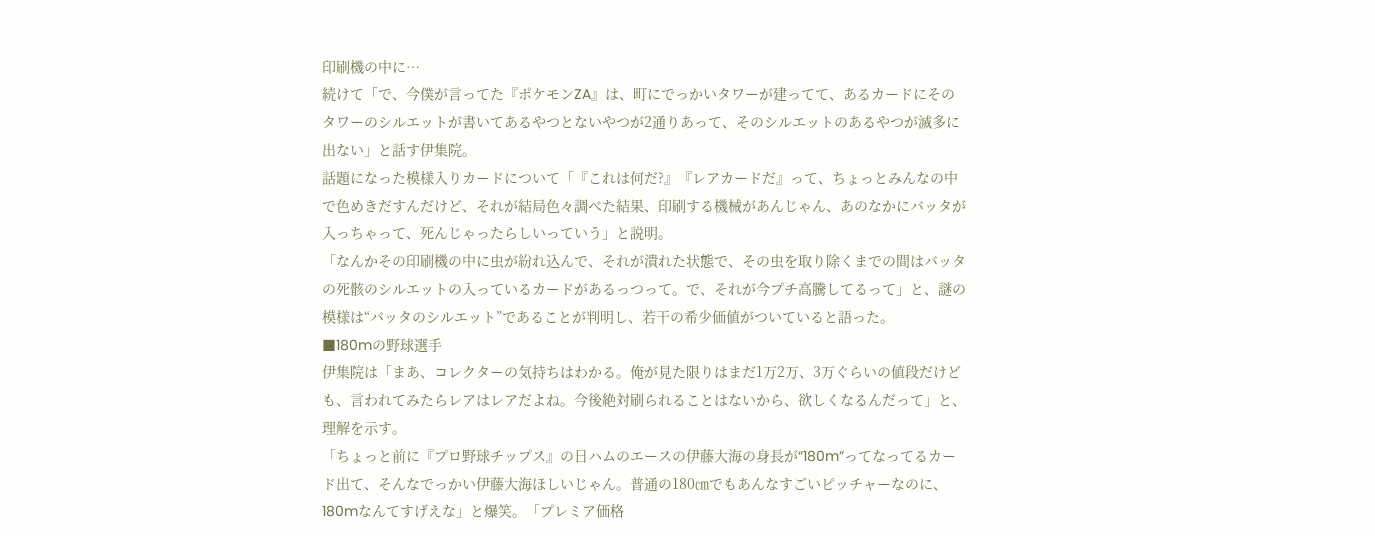印刷機の中に…
続けて「で、今僕が言ってた『ポケモンZA』は、町にでっかいタワーが建ってて、あるカードにそのタワーのシルエットが書いてあるやつとないやつが2通りあって、そのシルエットのあるやつが滅多に出ない」と話す伊集院。
話題になった模様入りカードについて「『これは何だ?』『レアカードだ』って、ちょっとみんなの中で色めきだすんだけど、それが結局色々調べた結果、印刷する機械があんじゃん、あのなかにバッタが入っちゃって、死んじゃったらしいっていう」と説明。
「なんかその印刷機の中に虫が紛れ込んで、それが潰れた状態で、その虫を取り除くまでの間はバッタの死骸のシルエットの入っているカードがあるっつって。で、それが今プチ高騰してるって」と、謎の模様は“バッタのシルエット”であることが判明し、若干の希少価値がついていると語った。
■180mの野球選手
伊集院は「まあ、コレクターの気持ちはわかる。俺が見た限りはまだ1万2万、3万ぐらいの値段だけども、言われてみたらレアはレアだよね。今後絶対刷られることはないから、欲しくなるんだって」と、理解を示す。
「ちょっと前に『プロ野球チップス』の日ハムのエースの伊藤大海の身長が“180m”ってなってるカード出て、そんなでっかい伊藤大海ほしいじゃん。普通の180㎝でもあんなすごいピッチャーなのに、180mなんてすげえな」と爆笑。「プレミア価格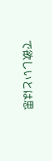で欲しいとは思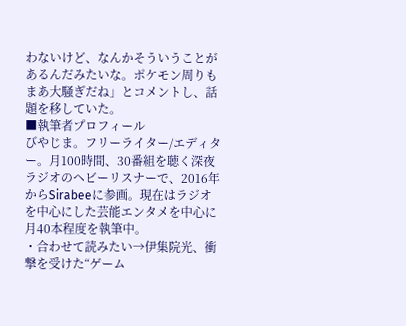わないけど、なんかそういうことがあるんだみたいな。ポケモン周りもまあ大騒ぎだね」とコメントし、話題を移していた。
■執筆者プロフィール
びやじま。フリーライター/エディター。月100時間、30番組を聴く深夜ラジオのヘビーリスナーで、2016年からSirabeeに参画。現在はラジオを中心にした芸能エンタメを中心に月40本程度を執筆中。
・合わせて読みたい→伊集院光、衝撃を受けた“ゲーム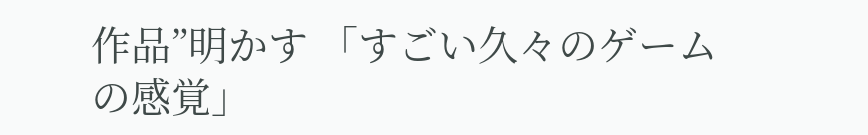作品”明かす 「すごい久々のゲームの感覚」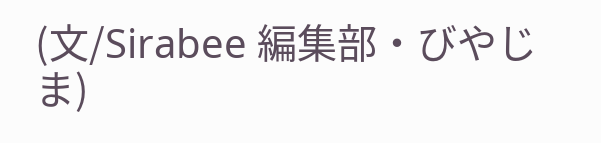(文/Sirabee 編集部・びやじま)